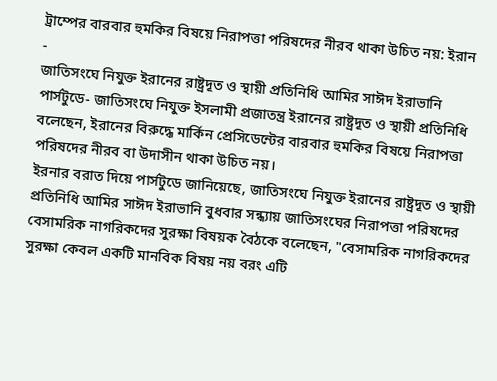ট্রাম্পের বারবার হুমকির বিষয়ে নিরাপত্তা পরিষদের নীরব থাকা উচিত নয়: ইরান
-
জাতিসংঘে নিযুক্ত ইরানের রাষ্ট্রদূত ও স্থায়ী প্রতিনিধি আমির সাঈদ ইরাভানি
পার্সটুডে- জাতিসংঘে নিযুক্ত ইসলামী প্রজাতন্ত্র ইরানের রাষ্ট্রদূত ও স্থায়ী প্রতিনিধি বলেছেন, ইরানের বিরুদ্ধে মার্কিন প্রেসিডেন্টের বারবার হুমকির বিষয়ে নিরাপত্তা পরিষদের নীরব বা উদাসীন থাকা উচিত নয়।
ইরনার বরাত দিয়ে পার্সটুডে জানিয়েছে, জাতিসংঘে নিযুক্ত ইরানের রাষ্ট্রদূত ও স্থায়ী প্রতিনিধি আমির সাঈদ ইরাভানি বুধবার সন্ধ্যায় জাতিসংঘের নিরাপত্তা পরিষদের বেসামরিক নাগরিকদের সুরক্ষা বিষয়ক বৈঠকে বলেছেন, "বেসামরিক নাগরিকদের সুরক্ষা কেবল একটি মানবিক বিষয় নয় বরং এটি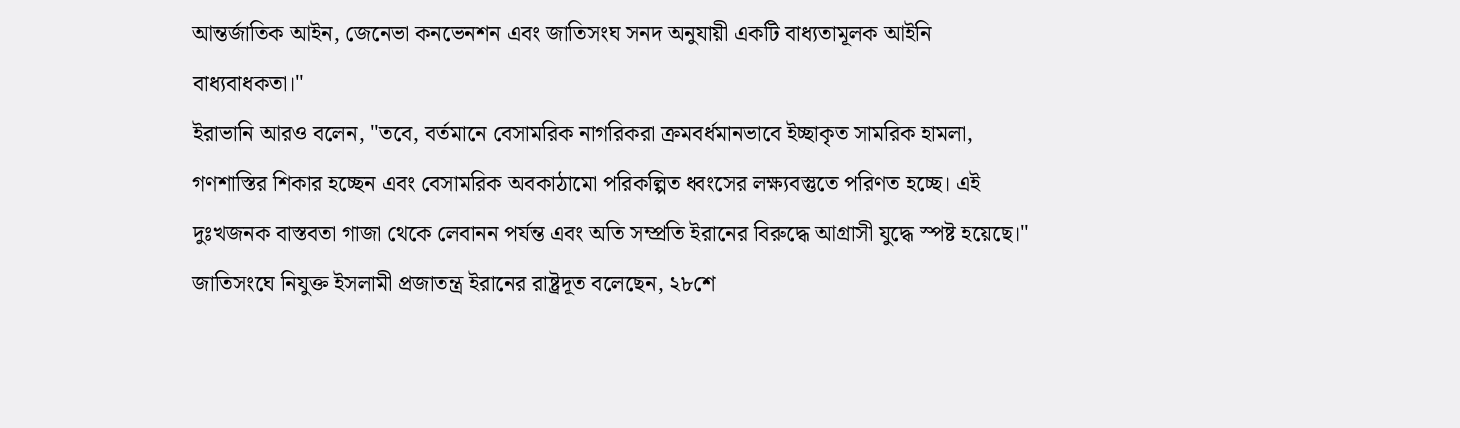আন্তর্জাতিক আইন, জেনেভা কনভেনশন এবং জাতিসংঘ সনদ অনুযায়ী একটি বাধ্যতামূলক আইনি বাধ্যবাধকতা।"
ইরাভানি আরও বলেন, "তবে, বর্তমানে বেসামরিক নাগরিকরা ক্রমবর্ধমানভাবে ইচ্ছাকৃত সামরিক হামলা, গণশাস্তির শিকার হচ্ছেন এবং বেসামরিক অবকাঠামো পরিকল্পিত ধ্বংসের লক্ষ্যবস্তুতে পরিণত হচ্ছে। এই দুঃখজনক বাস্তবতা গাজা থেকে লেবানন পর্যন্ত এবং অতি সম্প্রতি ইরানের বিরুদ্ধে আগ্রাসী যুদ্ধে স্পষ্ট হয়েছে।"
জাতিসংঘে নিযুক্ত ইসলামী প্রজাতন্ত্র ইরানের রাষ্ট্রদূত বলেছেন, ২৮শে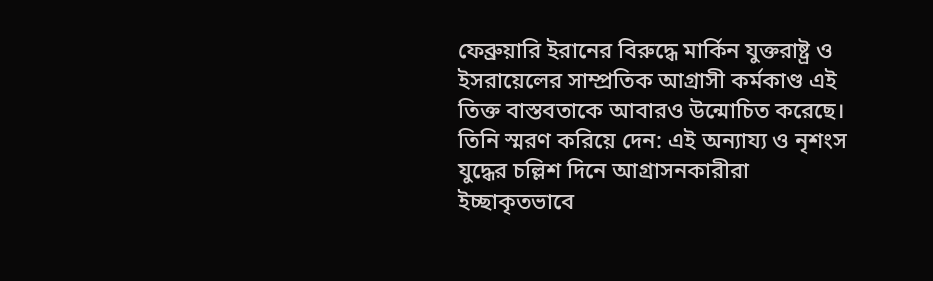ফেব্রুয়ারি ইরানের বিরুদ্ধে মার্কিন যুক্তরাষ্ট্র ও ইসরায়েলের সাম্প্রতিক আগ্রাসী কর্মকাণ্ড এই তিক্ত বাস্তবতাকে আবারও উন্মোচিত করেছে। তিনি স্মরণ করিয়ে দেন: এই অন্যায্য ও নৃশংস যুদ্ধের চল্লিশ দিনে আগ্রাসনকারীরা ইচ্ছাকৃতভাবে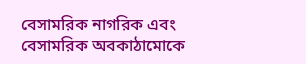বেসামরিক নাগরিক এবং বেসামরিক অবকাঠামোকে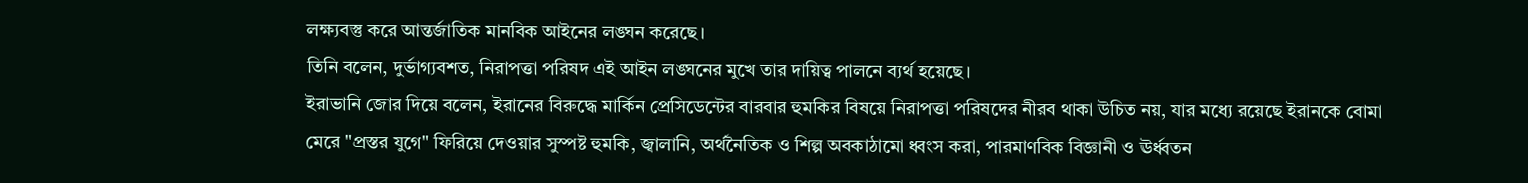লক্ষ্যবস্তু করে আন্তর্জাতিক মানবিক আইনের লঙ্ঘন করেছে।
তিনি বলেন, দুর্ভাগ্যবশত, নিরাপত্তা পরিষদ এই আইন লঙ্ঘনের মুখে তার দায়িত্ব পালনে ব্যর্থ হয়েছে।
ইরাভানি জোর দিয়ে বলেন, ইরানের বিরুদ্ধে মার্কিন প্রেসিডেন্টের বারবার হুমকির বিষয়ে নিরাপত্তা পরিষদের নীরব থাকা উচিত নয়, যার মধ্যে রয়েছে ইরানকে বোমা মেরে "প্রস্তর যুগে" ফিরিয়ে দেওয়ার সুস্পষ্ট হুমকি, জ্বালানি, অর্থনৈতিক ও শিল্প অবকাঠামো ধ্বংস করা, পারমাণবিক বিজ্ঞানী ও ঊর্ধ্বতন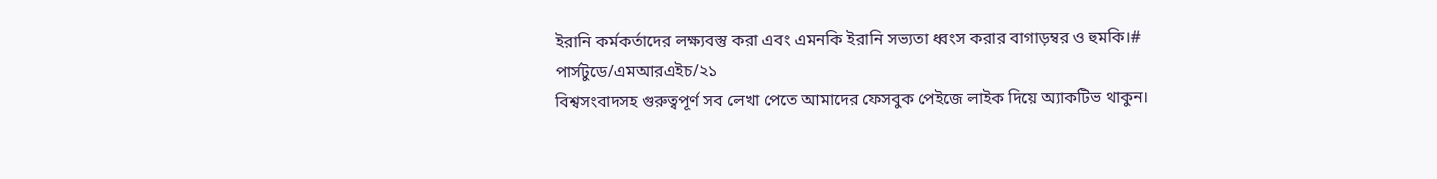ইরানি কর্মকর্তাদের লক্ষ্যবস্তু করা এবং এমনকি ইরানি সভ্যতা ধ্বংস করার বাগাড়ম্বর ও হুমকি।#
পার্সটুডে/এমআরএইচ/২১
বিশ্বসংবাদসহ গুরুত্বপূর্ণ সব লেখা পেতে আমাদের ফেসবুক পেইজে লাইক দিয়ে অ্যাকটিভ থাকুন।